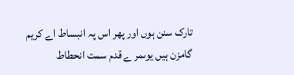تارک سنن ہوں اور پھر اس پہ انبساط اے کریم
گامزن ہیں یوںمر ے قدم سمت انحطاط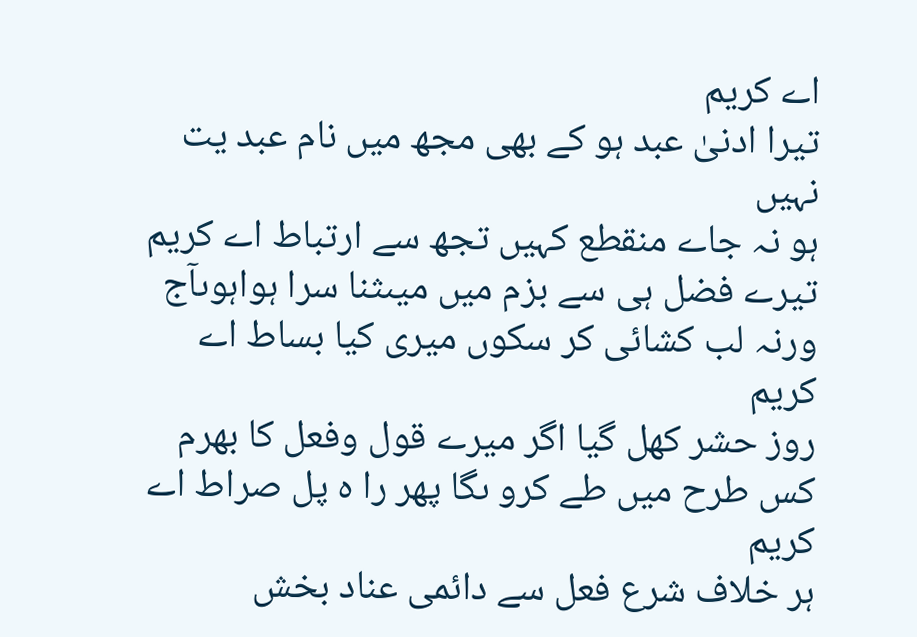اے کریم
تیرا ادنیٰ عبد ہو کے بھی مجھ میں نام عبد یت نہیں
ہو نہ جاے منقطع کہیں تجھ سے ارتباط اے کریم
تیرے فضل ہی سے بزم میں میںثنا سرا ہواہوںآج
ورنہ لب کشائی کر سکوں میری کیا بساط اے کریم
روز حشر کھل گیا اگر میرے قول وفعل کا بھرم
کس طرح میں طے کرو ںگا پھر را ہ پل صراط اے کریم
ہر خلاف شرع فعل سے دائمی عناد بخش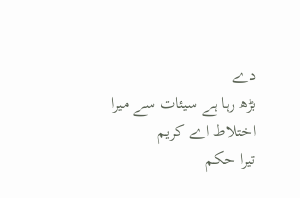دے
بڑھ رہا ہے سیئات سے میرا اختلاط اے کریم
تیرا حکم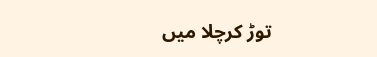توڑ کرچلا میں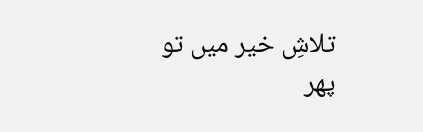تلاشِ خیر میں تو پھر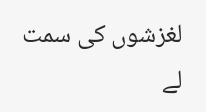لغزشوں کی سمت لے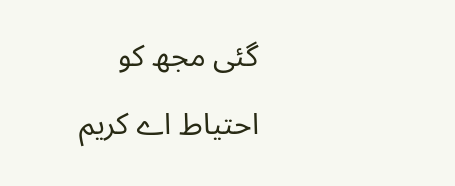گئی مجھ کو احتیاط اے کریم